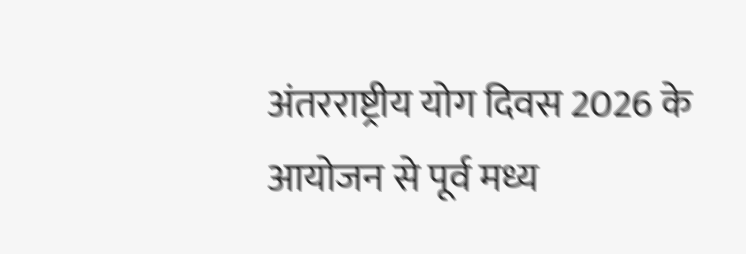अंतरराष्ट्रीय योग दिवस 2026 के आयोजन से पूर्व मध्य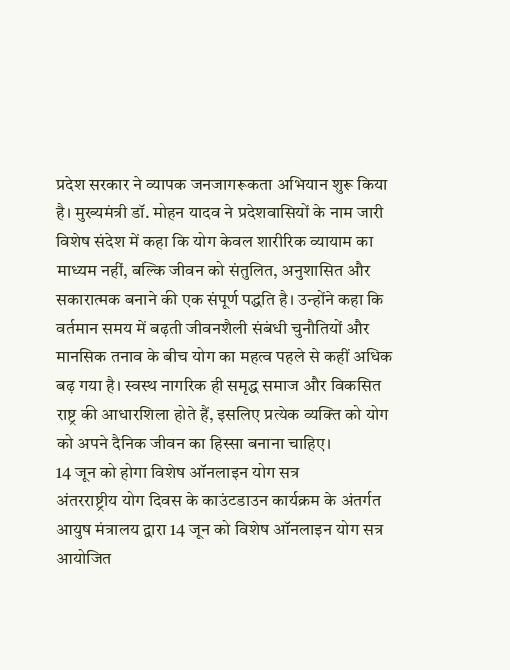प्रदेश सरकार ने व्यापक जनजागरूकता अभियान शुरू किया है। मुख्यमंत्री डॉ. मोहन यादव ने प्रदेशवासियों के नाम जारी विशेष संदेश में कहा कि योग केवल शारीरिक व्यायाम का माध्यम नहीं, बल्कि जीवन को संतुलित, अनुशासित और सकारात्मक बनाने की एक संपूर्ण पद्धति है। उन्होंने कहा कि वर्तमान समय में बढ़ती जीवनशैली संबंधी चुनौतियों और मानसिक तनाव के बीच योग का महत्व पहले से कहीं अधिक बढ़ गया है। स्वस्थ नागरिक ही समृद्ध समाज और विकसित राष्ट्र की आधारशिला होते हैं, इसलिए प्रत्येक व्यक्ति को योग को अपने दैनिक जीवन का हिस्सा बनाना चाहिए।
14 जून को होगा विशेष ऑनलाइन योग सत्र
अंतरराष्ट्रीय योग दिवस के काउंटडाउन कार्यक्रम के अंतर्गत आयुष मंत्रालय द्वारा 14 जून को विशेष ऑनलाइन योग सत्र आयोजित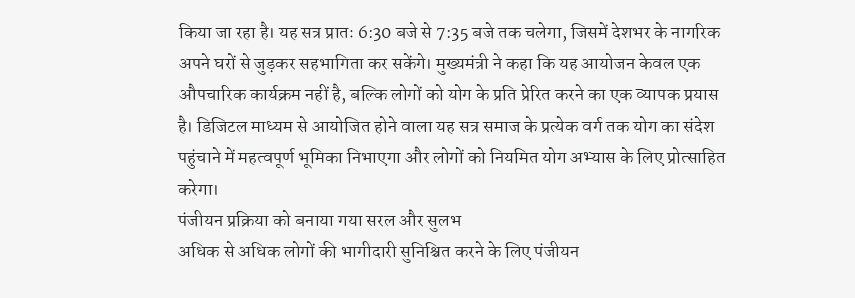किया जा रहा है। यह सत्र प्रातः 6:30 बजे से 7:35 बजे तक चलेगा, जिसमें देशभर के नागरिक अपने घरों से जुड़कर सहभागिता कर सकेंगे। मुख्यमंत्री ने कहा कि यह आयोजन केवल एक औपचारिक कार्यक्रम नहीं है, बल्कि लोगों को योग के प्रति प्रेरित करने का एक व्यापक प्रयास है। डिजिटल माध्यम से आयोजित होने वाला यह सत्र समाज के प्रत्येक वर्ग तक योग का संदेश पहुंचाने में महत्वपूर्ण भूमिका निभाएगा और लोगों को नियमित योग अभ्यास के लिए प्रोत्साहित करेगा।
पंजीयन प्रक्रिया को बनाया गया सरल और सुलभ
अधिक से अधिक लोगों की भागीदारी सुनिश्चित करने के लिए पंजीयन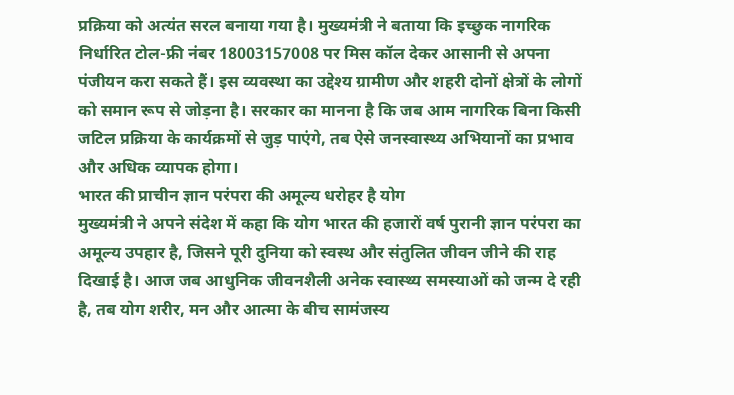प्रक्रिया को अत्यंत सरल बनाया गया है। मुख्यमंत्री ने बताया कि इच्छुक नागरिक निर्धारित टोल-फ्री नंबर 18003157008 पर मिस कॉल देकर आसानी से अपना पंजीयन करा सकते हैं। इस व्यवस्था का उद्देश्य ग्रामीण और शहरी दोनों क्षेत्रों के लोगों को समान रूप से जोड़ना है। सरकार का मानना है कि जब आम नागरिक बिना किसी जटिल प्रक्रिया के कार्यक्रमों से जुड़ पाएंगे, तब ऐसे जनस्वास्थ्य अभियानों का प्रभाव और अधिक व्यापक होगा।
भारत की प्राचीन ज्ञान परंपरा की अमूल्य धरोहर है योग
मुख्यमंत्री ने अपने संदेश में कहा कि योग भारत की हजारों वर्ष पुरानी ज्ञान परंपरा का अमूल्य उपहार है, जिसने पूरी दुनिया को स्वस्थ और संतुलित जीवन जीने की राह दिखाई है। आज जब आधुनिक जीवनशैली अनेक स्वास्थ्य समस्याओं को जन्म दे रही है, तब योग शरीर, मन और आत्मा के बीच सामंजस्य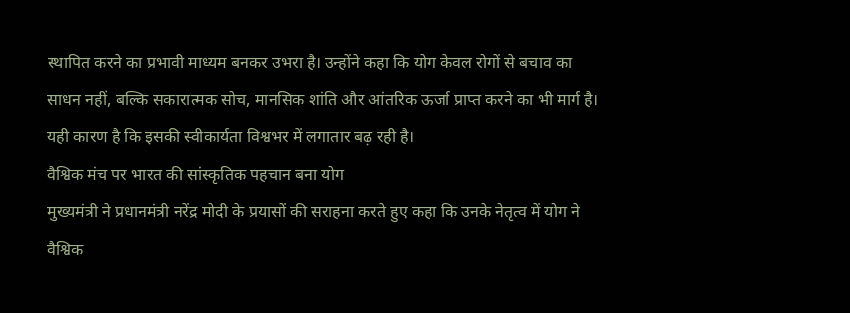स्थापित करने का प्रभावी माध्यम बनकर उभरा है। उन्होंने कहा कि योग केवल रोगों से बचाव का साधन नहीं, बल्कि सकारात्मक सोच, मानसिक शांति और आंतरिक ऊर्जा प्राप्त करने का भी मार्ग है। यही कारण है कि इसकी स्वीकार्यता विश्वभर में लगातार बढ़ रही है।
वैश्विक मंच पर भारत की सांस्कृतिक पहचान बना योग
मुख्यमंत्री ने प्रधानमंत्री नरेंद्र मोदी के प्रयासों की सराहना करते हुए कहा कि उनके नेतृत्व में योग ने वैश्विक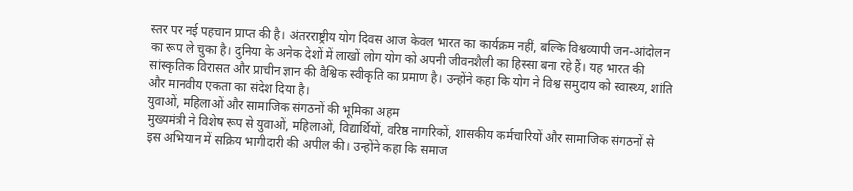स्तर पर नई पहचान प्राप्त की है। अंतरराष्ट्रीय योग दिवस आज केवल भारत का कार्यक्रम नहीं, बल्कि विश्वव्यापी जन-आंदोलन का रूप ले चुका है। दुनिया के अनेक देशों में लाखों लोग योग को अपनी जीवनशैली का हिस्सा बना रहे हैं। यह भारत की सांस्कृतिक विरासत और प्राचीन ज्ञान की वैश्विक स्वीकृति का प्रमाण है। उन्होंने कहा कि योग ने विश्व समुदाय को स्वास्थ्य, शांति और मानवीय एकता का संदेश दिया है।
युवाओं, महिलाओं और सामाजिक संगठनों की भूमिका अहम
मुख्यमंत्री ने विशेष रूप से युवाओं, महिलाओं, विद्यार्थियों, वरिष्ठ नागरिकों, शासकीय कर्मचारियों और सामाजिक संगठनों से इस अभियान में सक्रिय भागीदारी की अपील की। उन्होंने कहा कि समाज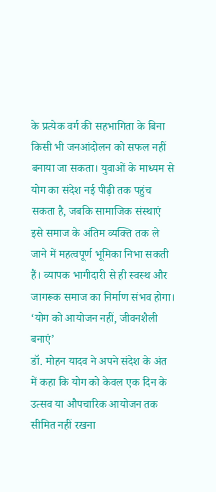के प्रत्येक वर्ग की सहभागिता के बिना किसी भी जनआंदोलन को सफल नहीं बनाया जा सकता। युवाओं के माध्यम से योग का संदेश नई पीढ़ी तक पहुंच सकता है, जबकि सामाजिक संस्थाएं इसे समाज के अंतिम व्यक्ति तक ले जाने में महत्वपूर्ण भूमिका निभा सकती हैं। व्यापक भागीदारी से ही स्वस्थ और जागरूक समाज का निर्माण संभव होगा।
‘योग को आयोजन नहीं, जीवनशैली बनाएं’
डॉ. मोहन यादव ने अपने संदेश के अंत में कहा कि योग को केवल एक दिन के उत्सव या औपचारिक आयोजन तक सीमित नहीं रखना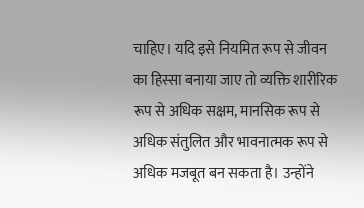चाहिए। यदि इसे नियमित रूप से जीवन का हिस्सा बनाया जाए तो व्यक्ति शारीरिक रूप से अधिक सक्षम, मानसिक रूप से अधिक संतुलित और भावनात्मक रूप से अधिक मजबूत बन सकता है। उन्होंने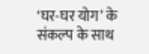‘घर-घर योग’ के संकल्प के साथ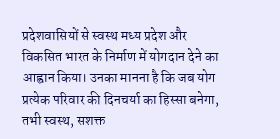प्रदेशवासियों से स्वस्थ मध्य प्रदेश और विकसित भारत के निर्माण में योगदान देने का आह्वान किया। उनका मानना है कि जब योग प्रत्येक परिवार की दिनचर्या का हिस्सा बनेगा, तभी स्वस्थ, सशक्त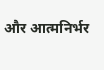और आत्मनिर्भर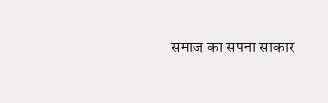समाज का सपना साकार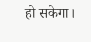हो सकेगा।